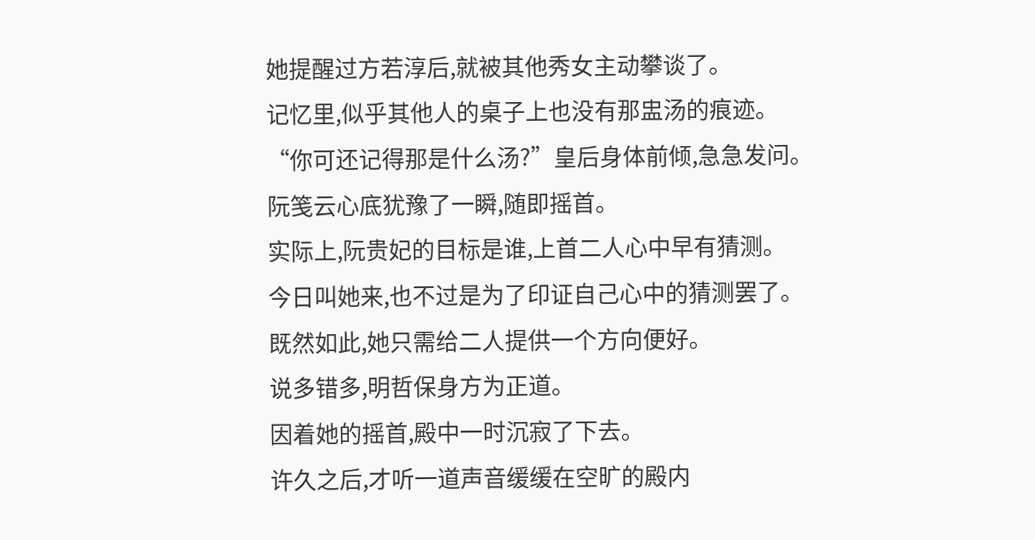她提醒过方若淳后,就被其他秀女主动攀谈了。
记忆里,似乎其他人的桌子上也没有那盅汤的痕迹。
“你可还记得那是什么汤?”皇后身体前倾,急急发问。
阮笺云心底犹豫了一瞬,随即摇首。
实际上,阮贵妃的目标是谁,上首二人心中早有猜测。
今日叫她来,也不过是为了印证自己心中的猜测罢了。
既然如此,她只需给二人提供一个方向便好。
说多错多,明哲保身方为正道。
因着她的摇首,殿中一时沉寂了下去。
许久之后,才听一道声音缓缓在空旷的殿内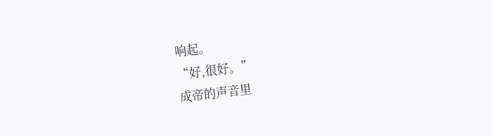响起。
“好,很好。”
成帝的声音里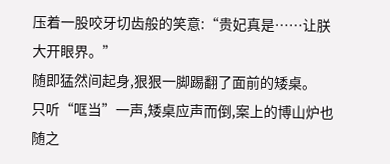压着一股咬牙切齿般的笑意:“贵妃真是……让朕大开眼界。”
随即猛然间起身,狠狠一脚踢翻了面前的矮桌。
只听“哐当”一声,矮桌应声而倒,案上的博山炉也随之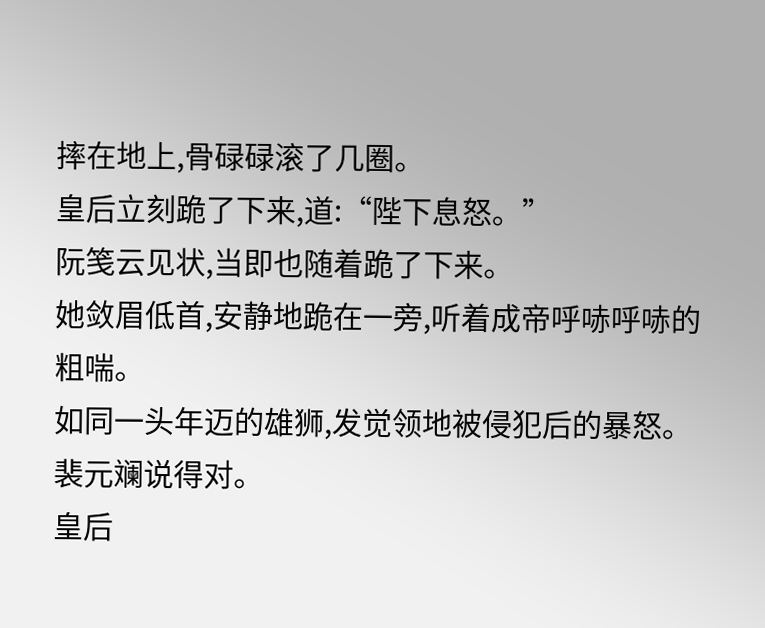摔在地上,骨碌碌滚了几圈。
皇后立刻跪了下来,道:“陛下息怒。”
阮笺云见状,当即也随着跪了下来。
她敛眉低首,安静地跪在一旁,听着成帝呼哧呼哧的粗喘。
如同一头年迈的雄狮,发觉领地被侵犯后的暴怒。
裴元斓说得对。
皇后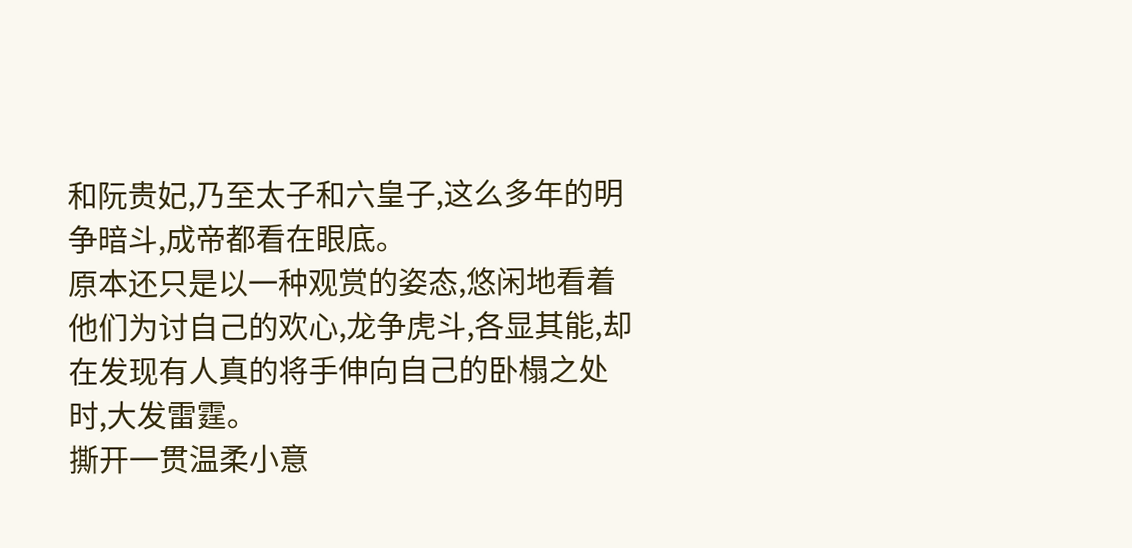和阮贵妃,乃至太子和六皇子,这么多年的明争暗斗,成帝都看在眼底。
原本还只是以一种观赏的姿态,悠闲地看着他们为讨自己的欢心,龙争虎斗,各显其能,却在发现有人真的将手伸向自己的卧榻之处时,大发雷霆。
撕开一贯温柔小意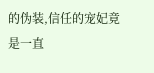的伪装,信任的宠妃竟是一直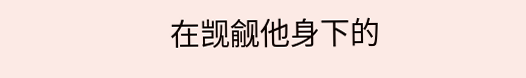在觊觎他身下的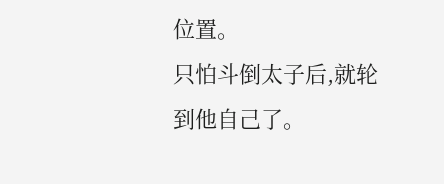位置。
只怕斗倒太子后,就轮到他自己了。